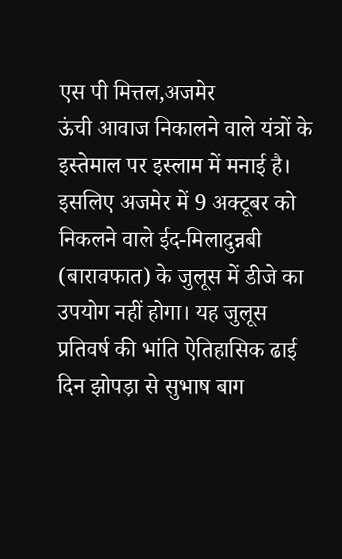एस पी मित्तल,अजमेर
ऊंची आवाज निकालने वाले यंत्रों के इस्तेमाल पर इस्लाम में मनाई है। इसलिए अजमेर में 9 अक्टूबर को निकलने वाले ईद-मिलादुन्नबी (बारावफात) के जुलूस में डीजे का उपयोग नहीं होगा। यह जुलूस प्रतिवर्ष की भांति ऐतिहासिक ढाई दिन झोपड़ा से सुभाष बाग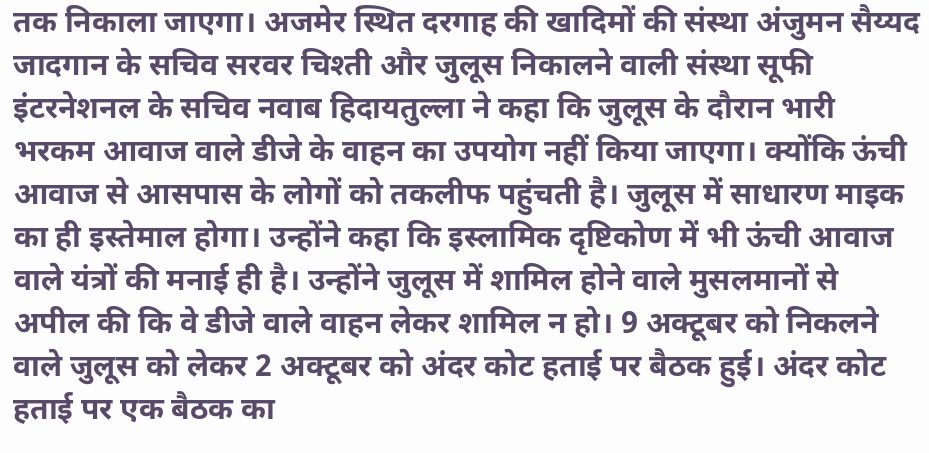तक निकाला जाएगा। अजमेर स्थित दरगाह की खादिमों की संस्था अंजुमन सैय्यद जादगान के सचिव सरवर चिश्ती और जुलूस निकालने वाली संस्था सूफी इंटरनेशनल के सचिव नवाब हिदायतुल्ला ने कहा कि जुलूस के दौरान भारी भरकम आवाज वाले डीजे के वाहन का उपयोग नहीं किया जाएगा। क्योंकि ऊंची आवाज से आसपास के लोगों को तकलीफ पहुंचती है। जुलूस में साधारण माइक का ही इस्तेमाल होगा। उन्होंने कहा कि इस्लामिक दृष्टिकोण में भी ऊंची आवाज वाले यंत्रों की मनाई ही है। उन्होंने जुलूस में शामिल होने वाले मुसलमानों से अपील की कि वे डीजे वाले वाहन लेकर शामिल न हो। 9 अक्टूबर को निकलने वाले जुलूस को लेकर 2 अक्टूबर को अंदर कोट हताई पर बैठक हुई। अंदर कोट हताई पर एक बैठक का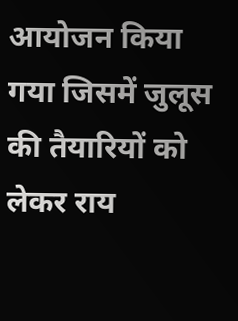आयोजन किया गया जिसमें जुलूस की तैयारियों को लेकर राय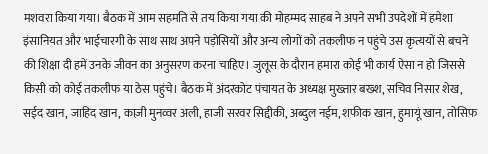मशवरा किया गया। बैठक में आम सहमति से तय किया गया की मोहम्मद साहब ने अपने सभी उपदेशों में हमेशा इंसानियत और भाईचारगी के साथ साथ अपने पड़ोसियों और अन्य लोगों को तकलीफ न पहुंचे उस कृत्ययों से बचने की शिक्षा दी हमें उनके जीवन का अनुसरण करना चाहिए। जुलूस के दौरान हमारा कोई भी कार्य ऐसा न हो जिससे किसी को कोई तकलीफ या ठेस पहुंचे। बैठक में अंदरकोट पंचायत के अध्यक्ष मुख्तार बख्श, सचिव निसार शेख, सईद खान, जाहिद खान, काज़ी मुनव्वर अली, हाजी सरवर सिद्दीकी, अब्दुल नईम, शफीक खान, हुमायूं खान, तोसिफ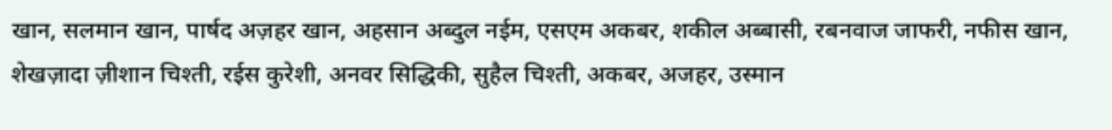खान, सलमान खान, पार्षद अज़हर खान, अहसान अब्दुल नईम, एसएम अकबर, शकील अब्बासी, रबनवाज जाफरी, नफीस खान, शेखज़ादा ज़ीशान चिश्ती, रईस कुरेशी, अनवर सिद्धिकी, सुहैल चिश्ती, अकबर, अजहर, उस्मान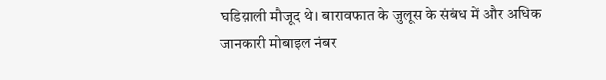घडिय़ाली मौजूद थे। बारावफात के जुलूस के संबंध में और अधिक जानकारी मोबाइल नंबर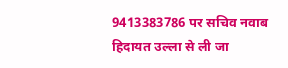9413383786 पर सचिव नवाब हिदायत उल्ला से ली जा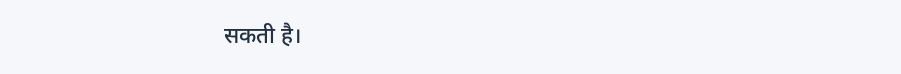सकती है।